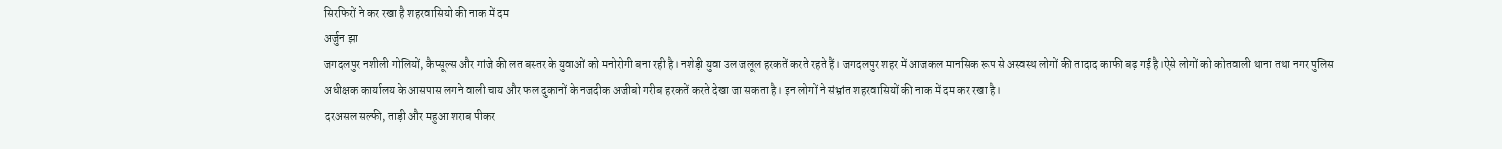सिरफिरों ने कर रखा है शहरवासियो की नाक में दम
अर्जुन झा
जगदलपुर नशीली गोलियों, कैप्सूल्स और गांजे की लत बस्तर के युवाओं को मनोरोगी बना रही है। नशेड़ी युवा उल जलूल हरकतें करते रहते हैं। जगदलपुर शहर में आजकल मानसिक रूप से अस्वस्थ लोगों की तादाद काफी बढ़ गई है।ऐसे लोगों को कोतवाली थाना तथा नगर पुलिस अधीक्षक कार्यालय के आसपास लगने वाली चाय और फल दुकानों के नजदीक अजीबो गरीब हरकतें करते देखा जा सकता है। इन लोगों ने संभ्रांत शहरवासियों की नाक में दम कर रखा है।
दरअसल सल्फी, ताड़ी और महुआ शराब पीकर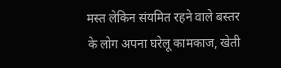मस्त लेकिन संयमित रहने वाले बस्तर के लोग अपना घरेलू कामकाज, खेती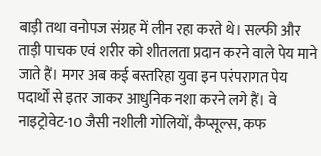बाड़ी तथा वनोपज संग्रह में लीन रहा करते थे। सल्फी और ताड़ी पाचक एवं शरीर को शीतलता प्रदान करने वाले पेय माने जाते हैं। मगर अब कई बस्तरिहा युवा इन परंपरागत पेय पदार्थों से इतर जाकर आधुनिक नशा करने लगे हैं। वे नाइट्रोवेट-10 जैसी नशीली गोलियों, कैप्सूल्स, कफ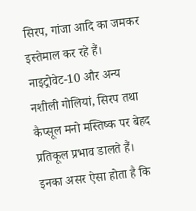सिरप, गांजा आदि का जमकर इस्तेमाल कर रहे हैं। नाइट्रोवेट-10 और अन्य नशीली गोलियां, सिरप तथा कैप्सूल मनो मस्तिष्क पर बेहद प्रतिकूल प्रभाव डालते हैं। इनका असर ऐसा होता है कि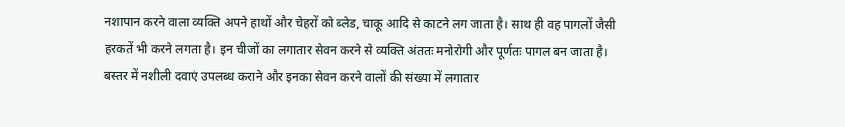नशापान करने वाला व्यक्ति अपने हाथों और चेहरों को ब्लेड, चाकू आदि से काटने लग जाता है। साथ ही वह पागलों जैसी हरकतें भी करने लगता है। इन चीजों का लगातार सेवन करने से व्यक्ति अंततः मनोरोगी और पूर्णतः पागल बन जाता है। बस्तर में नशीली दवाएं उपलब्ध कराने और इनका सेवन करने वालों की संख्या में लगातार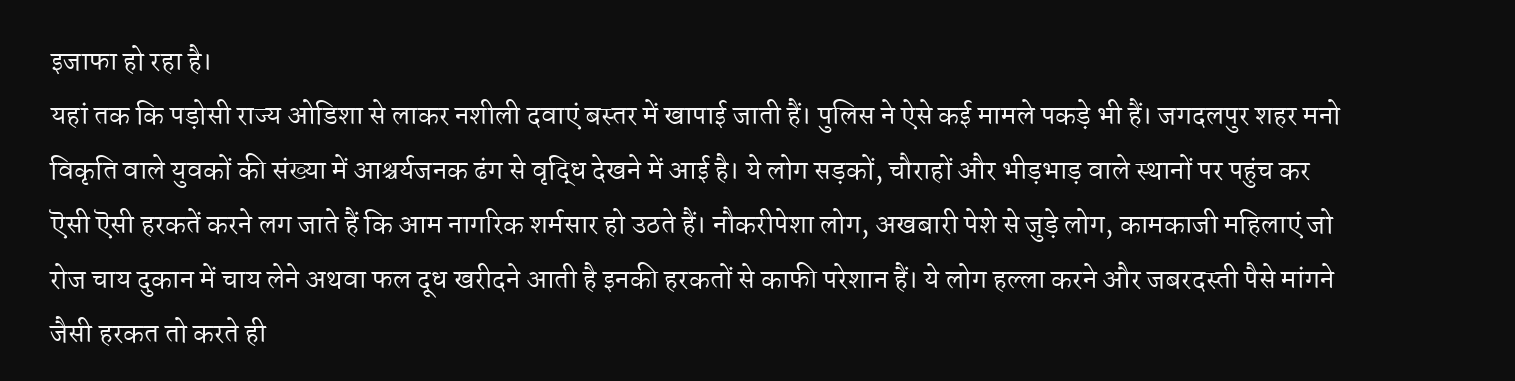इजाफा हो रहा है।
यहां तक कि पड़ोसी राज्य ओडिशा से लाकर नशीली दवाएं बस्तर में खापाई जाती हैं। पुलिस ने ऐसे कई मामले पकड़े भी हैं। जगदलपुर शहर मनो विकृति वाले युवकों की संख्या में आश्चर्यजनक ढंग से वृद्धि देखने में आई है। ये लोग सड़कों, चौराहों और भीड़भाड़ वाले स्थानों पर पहुंच कर ऎसी ऎसी हरकतें करने लग जाते हैं कि आम नागरिक शर्मसार हो उठते हैं। नौकरीपेशा लोग, अखबारी पेशे से जुड़े लोग, कामकाजी महिलाएं जो रोज चाय दुकान में चाय लेने अथवा फल दूध खरीदने आती है इनकी हरकतों से काफी परेशान हैं। ये लोग हल्ला करने और जबरदस्ती पैसे मांगने जैसी हरकत तो करते ही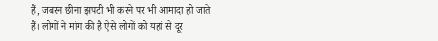हैं, जबरन छीना झपटी भी करने पर भी आमादा हो जाते हैं। लोगों ने मांग की है ऐसे लोगों को यहां से दूर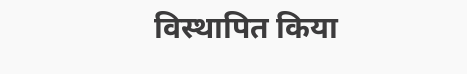विस्थापित किया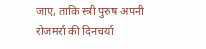जाए, ताकि स्त्री पुरुष अपनी रोजमर्रा की दिनचर्या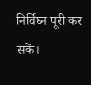निर्विघ्न पूरी कर सकें।